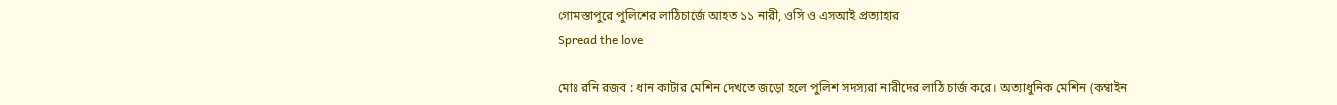গোমস্তাপুরে পুলিশের লাঠিচার্জে আহত ১১ নারী, ওসি ও এসআই প্রত্যাহার
Spread the love

মোঃ রনি রজব : ধান কাটার মেশিন দেখতে জড়ো হলে পুলিশ সদস্যরা নারীদের লাঠি চার্জ করে। অত্যাধুনিক মেশিন (কম্বাইন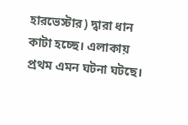হারভেস্টার) দ্বারা ধান কাটা হচ্ছে। এলাকায় প্রথম এমন ঘটনা ঘটছে।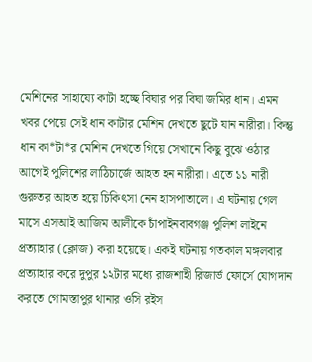মেশিনের সাহায্যে কাটা হচ্ছে বিঘার পর বিঘা জমির ধান। এমন খবর পেয়ে সেই ধান কাটার মেশিন দেখতে ছুটে যান নারীরা। কিন্তু ধান কা*টা*র মেশিন দেখতে গিয়ে সেখানে কিছু বুঝে ওঠার আগেই পুলিশের লাঠিচার্জে আহত হন নারীরা। এতে ১১ নারী গুরুতর আহত হয়ে চিকিৎসা নেন হাসপাতালে। এ ঘটনায় গেল মাসে এসআই আজিম আলীকে চাঁপাইনবাবগঞ্জ পুলিশ লাইনে প্রত্যাহার (ক্লোজ) করা হয়েছে। একই ঘটনায় গতকাল মঙ্গলবার প্রত্যাহার করে দুপুর ১২টার মধ্যে রাজশাহী রিজার্ভ ফোর্সে যোগদান করতে গোমস্তাপুর থানার ওসি রইস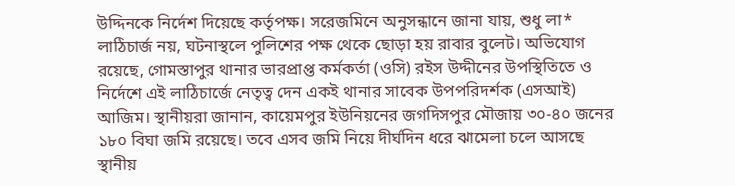উদ্দিনকে নির্দেশ দিয়েছে কর্তৃপক্ষ। সরেজমিনে অনুসন্ধানে জানা যায়, শুধু লা* লাঠিচার্জ নয়, ঘটনাস্থলে পুলিশের পক্ষ থেকে ছোড়া হয় রাবার বুলেট। অভিযোগ রয়েছে, গোমস্তাপুর থানার ভারপ্রাপ্ত কর্মকর্তা (ওসি) রইস উদ্দীনের উপস্থিতিতে ও নির্দেশে এই লাঠিচার্জে নেতৃত্ব দেন একই থানার সাবেক উপপরিদর্শক (এসআই) আজিম। স্থানীয়রা জানান, কায়েমপুর ইউনিয়নের জগদিসপুর মৌজায় ৩০-৪০ জনের ১৮০ বিঘা জমি রয়েছে। তবে এসব জমি নিয়ে দীর্ঘদিন ধরে ঝামেলা চলে আসছে স্থানীয়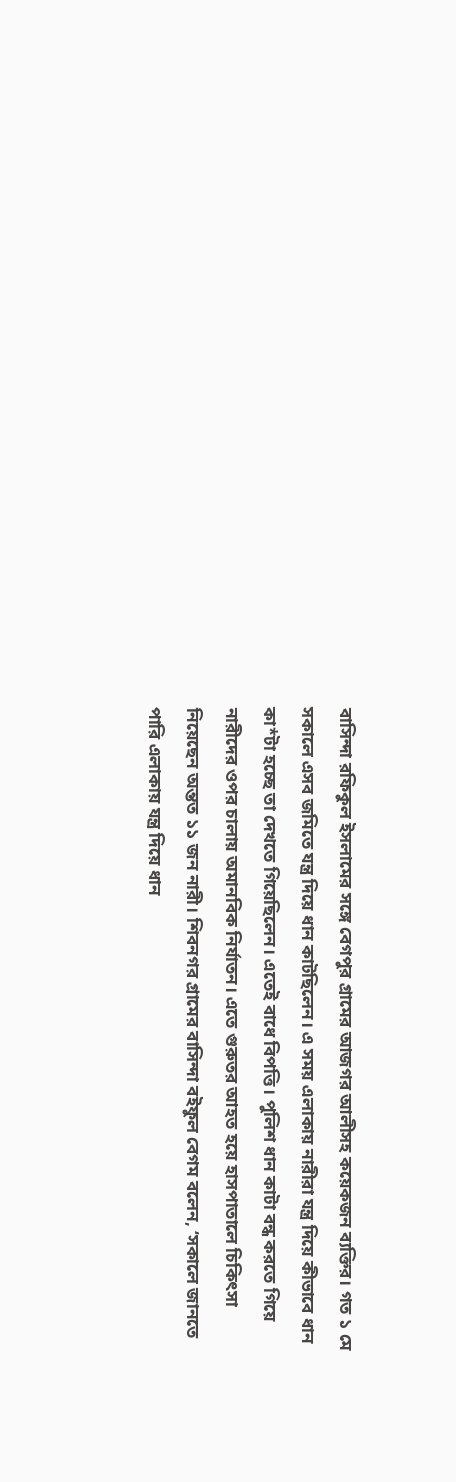বাসিন্দা রফিকুল ইসলামের সঙ্গে বেগপুর গ্রামের আজগর আলীসহ কয়েকজন ব্যক্তির। গত ১ মে সকালে এসব জমিতে যন্ত্র দিয়ে ধান কাটছিলেন। এ সময় এলাকায় নারীরা যন্ত্র দিয়ে কীভাবে ধান কা*টা হচ্ছে তা দেখতে গিয়েছিলেন। এতেই বাধে বিপত্তি। পুলিশ ধান কাটা বন্ধ করতে গিয়ে নারীদের ওপর চালায় অমানবিক নির্যাতন। এতে গুরুতর আহত হয়ে হাসপাতালে চিকিৎসা নিয়েছেন অন্তত ১১ জন নারী। শিবনগর গ্রামের বাসিন্দা বইফুল বেগম বলেন, ‘সকালে জানতে পারি এলাকায় যন্ত্র দিয়ে ধান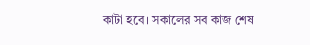কাটা হবে। সকালের সব কাজ শেষ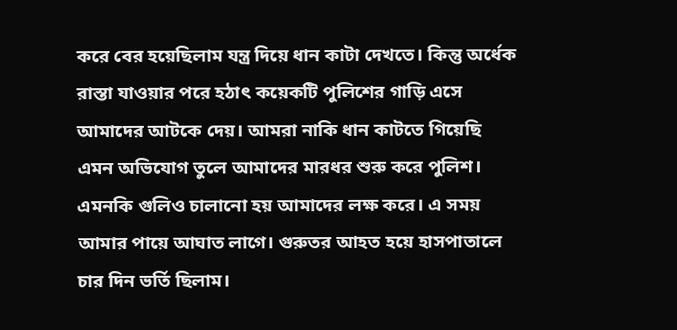করে বের হয়েছিলাম যন্ত্র দিয়ে ধান কাটা দেখতে। কিন্তু অর্ধেক রাস্তা যাওয়ার পরে হঠাৎ কয়েকটি পুলিশের গাড়ি এসে আমাদের আটকে দেয়। আমরা নাকি ধান কাটতে গিয়েছি এমন অভিযোগ তুলে আমাদের মারধর শুরু করে পুলিশ। এমনকি গুলিও চালানো হয় আমাদের লক্ষ করে। এ সময় আমার পায়ে আঘাত লাগে। গুরুতর আহত হয়ে হাসপাতালে চার দিন ভর্তি ছিলাম।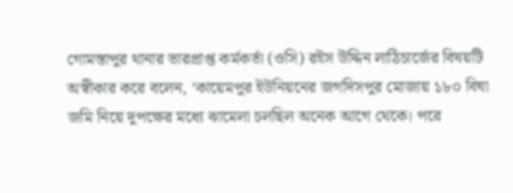গোমস্তাপুর থানার ভারপ্রাপ্ত কর্মকর্তা (ওসি) রইস উদ্দিন লাঠিচার্জের বিষয়টি অস্বীকার করে বলেন, ‘কায়েমপুর ইউনিয়নের জগদিসপুর মোজায় ১৮০ বিঘা জমি নিয়ে দুপক্ষের মধ্যে ঝামেলা চলছিল অনেক আগে থেকে। পরে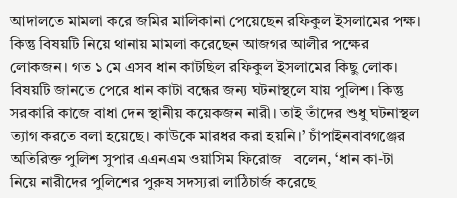আদালতে মামলা করে জমির মালিকানা পেয়েছেন রফিকুল ইসলামের পক্ষ। কিন্তু বিষয়টি নিয়ে থানায় মামলা করেছেন আজগর আলীর পক্ষের লোকজন। গত ১ মে এসব ধান কাটছিল রফিকুল ইসলামের কিছু লোক। বিষয়টি জানতে পেরে ধান কাটা বন্ধের জন্য ঘটনাস্থলে যায় পুলিশ। কিন্তু সরকারি কাজে বাধা দেন স্থানীয় কয়েকজন নারী। তাই তাঁদের শুধু ঘটনাস্থল ত্যাগ করতে বলা হয়েছে। কাউকে মারধর করা হয়নি।’ চাঁপাইনবাবগঞ্জের অতিরিক্ত পুলিশ সুপার এএনএম ওয়াসিম ফিরোজ   বলেন, ‘ধান কা-টা নিয়ে নারীদের পুলিশের পুরুষ সদস্যরা লাঠিচার্জ করেছে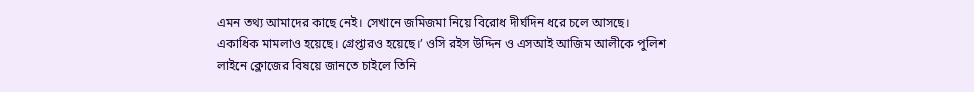এমন তথ্য আমাদের কাছে নেই। সেখানে জমিজমা নিয়ে বিরোধ দীর্ঘদিন ধরে চলে আসছে। একাধিক মামলাও হয়েছে। গ্রেপ্তারও হয়েছে।’ ওসি রইস উদ্দিন ও এসআই আজিম আলীকে পুলিশ লাইনে ক্লোজের বিষয়ে জানতে চাইলে তিনি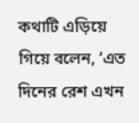কথাটি এড়িয়ে গিয়ে বলেন, ‘এত দিনের রেশ এখন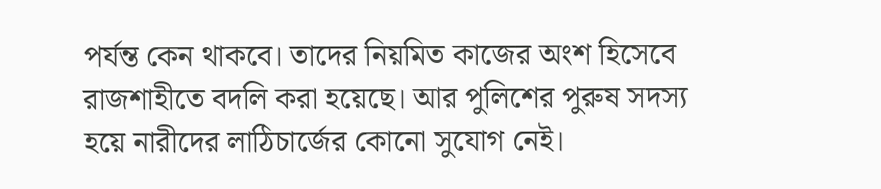পর্যন্ত কেন থাকবে। তাদের নিয়মিত কাজের অংশ হিসেবে রাজশাহীতে বদলি করা হয়েছে। আর পুলিশের পুরুষ সদস্য হয়ে নারীদের লাঠিচার্জের কোনো সুযোগ নেই।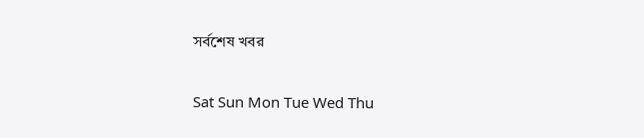সর্বশেষ খবর

Sat Sun Mon Tue Wed Thu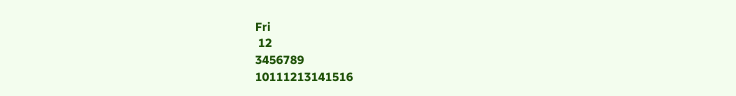Fri
 12
3456789
10111213141516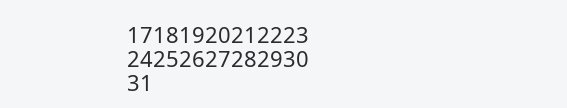17181920212223
24252627282930
31